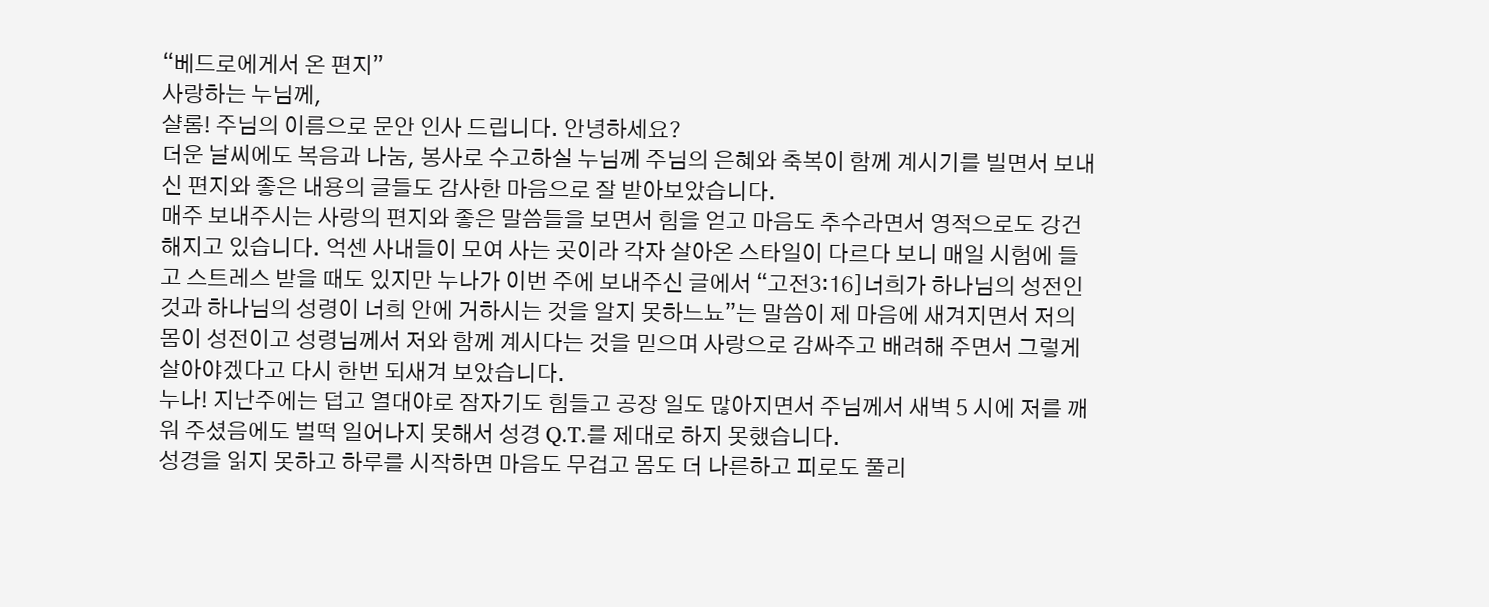“베드로에게서 온 편지”
사랑하는 누님께,
샬롬! 주님의 이름으로 문안 인사 드립니다. 안녕하세요?
더운 날씨에도 복음과 나눔, 봉사로 수고하실 누님께 주님의 은혜와 축복이 함께 계시기를 빌면서 보내신 편지와 좋은 내용의 글들도 감사한 마음으로 잘 받아보았습니다.
매주 보내주시는 사랑의 편지와 좋은 말씀들을 보면서 힘을 얻고 마음도 추수라면서 영적으로도 강건해지고 있습니다. 억센 사내들이 모여 사는 곳이라 각자 살아온 스타일이 다르다 보니 매일 시험에 들고 스트레스 받을 때도 있지만 누나가 이번 주에 보내주신 글에서 “고전3:16]너희가 하나님의 성전인 것과 하나님의 성령이 너희 안에 거하시는 것을 알지 못하느뇨”는 말씀이 제 마음에 새겨지면서 저의 몸이 성전이고 성령님께서 저와 함께 계시다는 것을 믿으며 사랑으로 감싸주고 배려해 주면서 그렇게 살아야겠다고 다시 한번 되새겨 보았습니다.
누나! 지난주에는 덥고 열대야로 잠자기도 힘들고 공장 일도 많아지면서 주님께서 새벽 5 시에 저를 깨워 주셨음에도 벌떡 일어나지 못해서 성경 Q.T.를 제대로 하지 못했습니다.
성경을 읽지 못하고 하루를 시작하면 마음도 무겁고 몸도 더 나른하고 피로도 풀리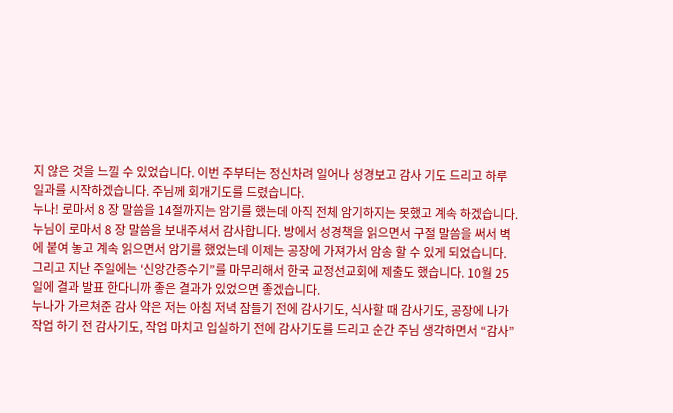지 않은 것을 느낄 수 있었습니다. 이번 주부터는 정신차려 일어나 성경보고 감사 기도 드리고 하루 일과를 시작하겠습니다. 주님께 회개기도를 드렸습니다.
누나! 로마서 8 장 말씀을 14절까지는 암기를 했는데 아직 전체 암기하지는 못했고 계속 하겠습니다. 누님이 로마서 8 장 말씀을 보내주셔서 감사합니다. 방에서 성경책을 읽으면서 구절 말씀을 써서 벽에 붙여 놓고 계속 읽으면서 암기를 했었는데 이제는 공장에 가져가서 암송 할 수 있게 되었습니다.
그리고 지난 주일에는 ‘신앙간증수기”를 마무리해서 한국 교정선교회에 제출도 했습니다. 10월 25 일에 결과 발표 한다니까 좋은 결과가 있었으면 좋겠습니다.
누나가 가르쳐준 감사 약은 저는 아침 저녁 잠들기 전에 감사기도, 식사할 때 감사기도, 공장에 나가 작업 하기 전 감사기도, 작업 마치고 입실하기 전에 감사기도를 드리고 순간 주님 생각하면서 “감사”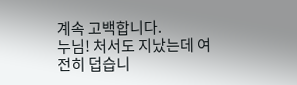계속 고백합니다.
누님! 처서도 지났는데 여전히 덥습니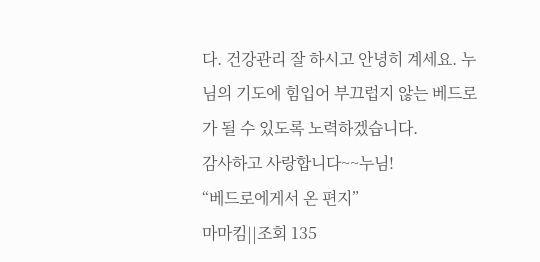다. 건강관리 잘 하시고 안녕히 계세요. 누님의 기도에 힘입어 부끄럽지 않는 베드로가 될 수 있도록 노력하겠습니다.
감사하고 사랑합니다~~누님!
“베드로에게서 온 편지”
마마킴||조회 135